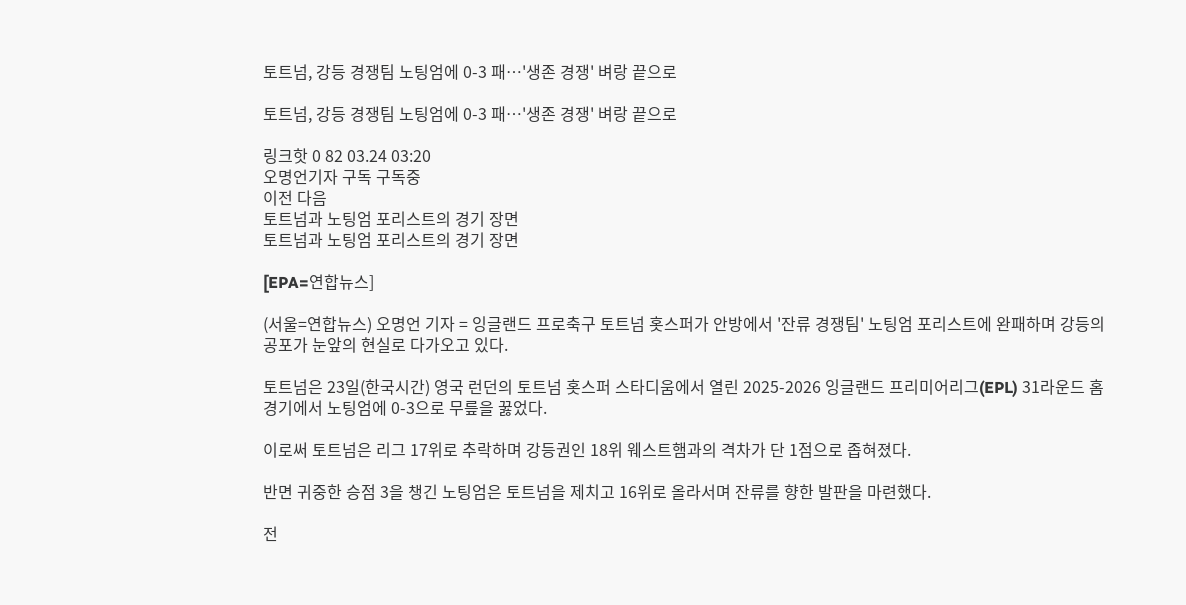토트넘, 강등 경쟁팀 노팅엄에 0-3 패…'생존 경쟁' 벼랑 끝으로

토트넘, 강등 경쟁팀 노팅엄에 0-3 패…'생존 경쟁' 벼랑 끝으로

링크핫 0 82 03.24 03:20
오명언기자 구독 구독중
이전 다음
토트넘과 노팅엄 포리스트의 경기 장면
토트넘과 노팅엄 포리스트의 경기 장면

[EPA=연합뉴스]

(서울=연합뉴스) 오명언 기자 = 잉글랜드 프로축구 토트넘 홋스퍼가 안방에서 '잔류 경쟁팀' 노팅엄 포리스트에 완패하며 강등의 공포가 눈앞의 현실로 다가오고 있다.

토트넘은 23일(한국시간) 영국 런던의 토트넘 홋스퍼 스타디움에서 열린 2025-2026 잉글랜드 프리미어리그(EPL) 31라운드 홈 경기에서 노팅엄에 0-3으로 무릎을 꿇었다.

이로써 토트넘은 리그 17위로 추락하며 강등권인 18위 웨스트햄과의 격차가 단 1점으로 좁혀졌다.

반면 귀중한 승점 3을 챙긴 노팅엄은 토트넘을 제치고 16위로 올라서며 잔류를 향한 발판을 마련했다.

전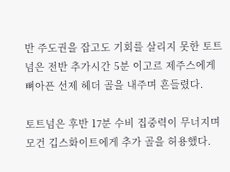반 주도권을 잡고도 기회를 살리지 못한 토트넘은 전반 추가시간 5분 이고르 제주스에게 뼈아픈 선제 헤더 골을 내주며 흔들렸다.

토트넘은 후반 17분 수비 집중력이 무너지며 모건 깁스화이트에게 추가 골을 허용했다.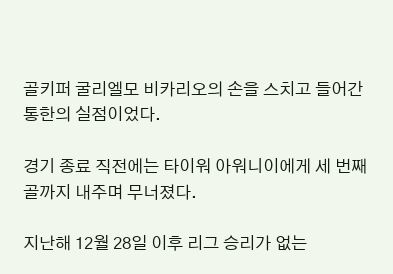골키퍼 굴리엘모 비카리오의 손을 스치고 들어간 통한의 실점이었다.

경기 종료 직전에는 타이워 아워니이에게 세 번째 골까지 내주며 무너졌다.

지난해 12월 28일 이후 리그 승리가 없는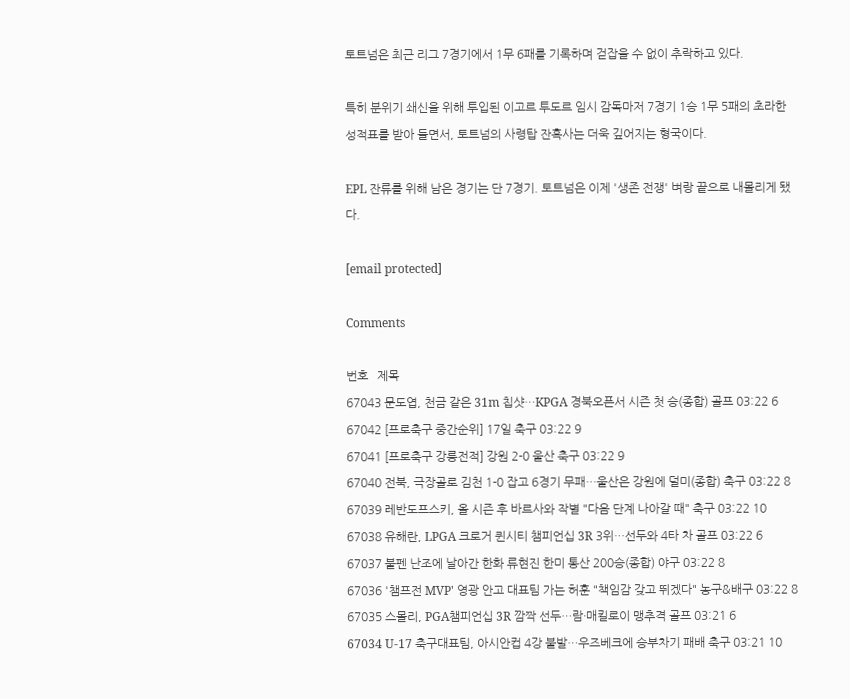토트넘은 최근 리그 7경기에서 1무 6패를 기록하며 걷잡을 수 없이 추락하고 있다.

특히 분위기 쇄신을 위해 투입된 이고르 투도르 임시 감독마저 7경기 1승 1무 5패의 초라한 성적표를 받아 들면서, 토트넘의 사령탑 잔혹사는 더욱 깊어지는 형국이다.

EPL 잔류를 위해 남은 경기는 단 7경기. 토트넘은 이제 '생존 전쟁' 벼랑 끝으로 내몰리게 됐다.

[email protected]

Comments

번호   제목
67043 문도엽, 천금 같은 31m 칩샷…KPGA 경북오픈서 시즌 첫 승(종합) 골프 03:22 6
67042 [프로축구 중간순위] 17일 축구 03:22 9
67041 [프로축구 강릉전적] 강원 2-0 울산 축구 03:22 9
67040 전북, 극장골로 김천 1-0 잡고 6경기 무패…울산은 강원에 덜미(종합) 축구 03:22 8
67039 레반도프스키, 올 시즌 후 바르사와 작별 "다음 단계 나아갈 때" 축구 03:22 10
67038 유해란, LPGA 크로거 퀸시티 챔피언십 3R 3위…선두와 4타 차 골프 03:22 6
67037 불펜 난조에 날아간 한화 류현진 한미 통산 200승(종합) 야구 03:22 8
67036 '챔프전 MVP' 영광 안고 대표팀 가는 허훈 "책임감 갖고 뛰겠다" 농구&배구 03:22 8
67035 스몰리, PGA챔피언십 3R 깜짝 선두…람·매킬로이 맹추격 골프 03:21 6
67034 U-17 축구대표팀, 아시안컵 4강 불발…우즈베크에 승부차기 패배 축구 03:21 10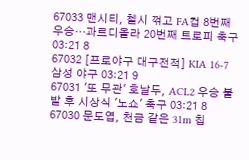67033 맨시티, 첼시 꺾고 FA컵 8번째 우승…과르디올라 20번째 트로피 축구 03:21 8
67032 [프로야구 대구전적] KIA 16-7 삼성 야구 03:21 9
67031 '또 무관' 호날두, ACL2 우승 불발 후 시상식 '노쇼' 축구 03:21 8
67030 문도엽, 천금 같은 31m 칩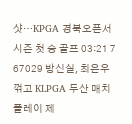샷…KPGA 경북오픈서 시즌 첫 승 골프 03:21 7
67029 방신실, 최은우 꺾고 KLPGA 두산 매치플레이 제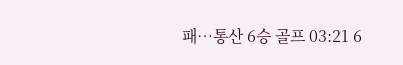패…통산 6승 골프 03:21 6